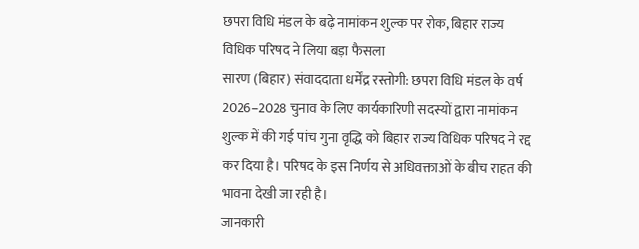छपरा विधि मंडल के बढ़े नामांकन शुल्क पर रोक, बिहार राज्य विधिक परिषद ने लिया बड़ा फैसला
सारण (बिहार) संवाददाता धर्मेंद्र रस्तोगी: छपरा विधि मंडल के वर्ष 2026–2028 चुनाव के लिए कार्यकारिणी सदस्यों द्वारा नामांकन शुल्क में की गई पांच गुना वृद्धि को बिहार राज्य विधिक परिषद ने रद्द कर दिया है। परिषद के इस निर्णय से अधिवक्ताओं के बीच राहत की भावना देखी जा रही है।
जानकारी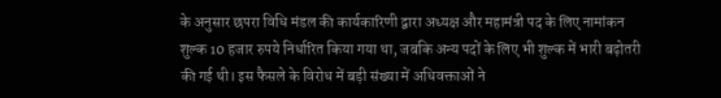के अनुसार छपरा विधि मंडल की कार्यकारिणी द्वारा अध्यक्ष और महामंत्री पद के लिए नामांकन शुल्क 10 हजार रुपये निर्धारित किया गया था, जबकि अन्य पदों के लिए भी शुल्क में भारी बढ़ोतरी की गई थी। इस फैसले के विरोध में बड़ी संख्या में अधिवक्ताओं ने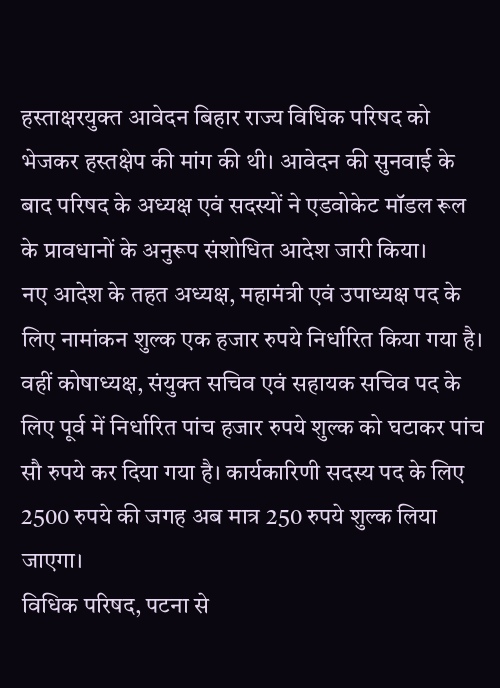हस्ताक्षरयुक्त आवेदन बिहार राज्य विधिक परिषद को भेजकर हस्तक्षेप की मांग की थी। आवेदन की सुनवाई के बाद परिषद के अध्यक्ष एवं सदस्यों ने एडवोकेट मॉडल रूल के प्रावधानों के अनुरूप संशोधित आदेश जारी किया।
नए आदेश के तहत अध्यक्ष, महामंत्री एवं उपाध्यक्ष पद के लिए नामांकन शुल्क एक हजार रुपये निर्धारित किया गया है। वहीं कोषाध्यक्ष, संयुक्त सचिव एवं सहायक सचिव पद के लिए पूर्व में निर्धारित पांच हजार रुपये शुल्क को घटाकर पांच सौ रुपये कर दिया गया है। कार्यकारिणी सदस्य पद के लिए 2500 रुपये की जगह अब मात्र 250 रुपये शुल्क लिया जाएगा।
विधिक परिषद, पटना से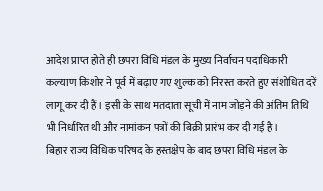आदेश प्राप्त होते ही छपरा विधि मंडल के मुख्य निर्वाचन पदाधिकारी कल्याण किशोर ने पूर्व में बढ़ाए गए शुल्क को निरस्त करते हुए संशोधित दरें लागू कर दी हैं। इसी के साथ मतदाता सूची में नाम जोड़ने की अंतिम तिथि भी निर्धारित थी और नामांकन पत्रों की बिक्री प्रारंभ कर दी गई है।
बिहार राज्य विधिक परिषद के हस्तक्षेप के बाद छपरा विधि मंडल के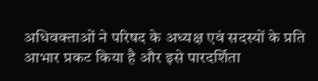अधिवक्ताओं ने परिषद के अध्यक्ष एवं सदस्यों के प्रति आभार प्रकट किया है और इसे पारदर्शिता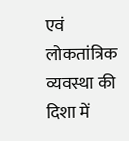एवं लोकतांत्रिक व्यवस्था की दिशा में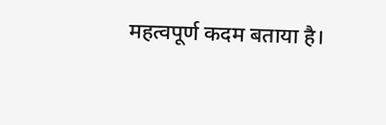महत्वपूर्ण कदम बताया है।